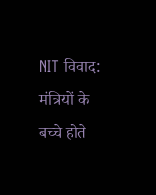NIT विवाद: मंत्रियों के बच्चे होते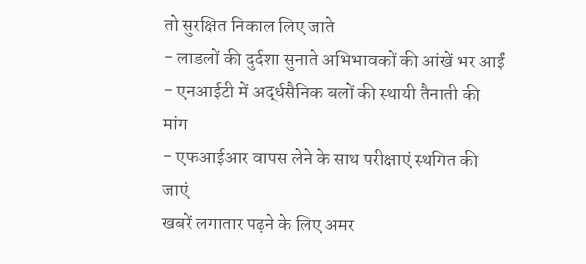तो सुरक्षित निकाल लिए जाते
- लाडलों की दुर्दशा सुनाते अभिभावकों की आंखें भर आईं
- एनआईटी में अर्द्धसैनिक बलों की स्थायी तैनाती की मांग
- एफआईआर वापस लेने के साथ परीक्षाएं स्थगित की जाएं
खबरें लगातार पढ़ने के लिए अमर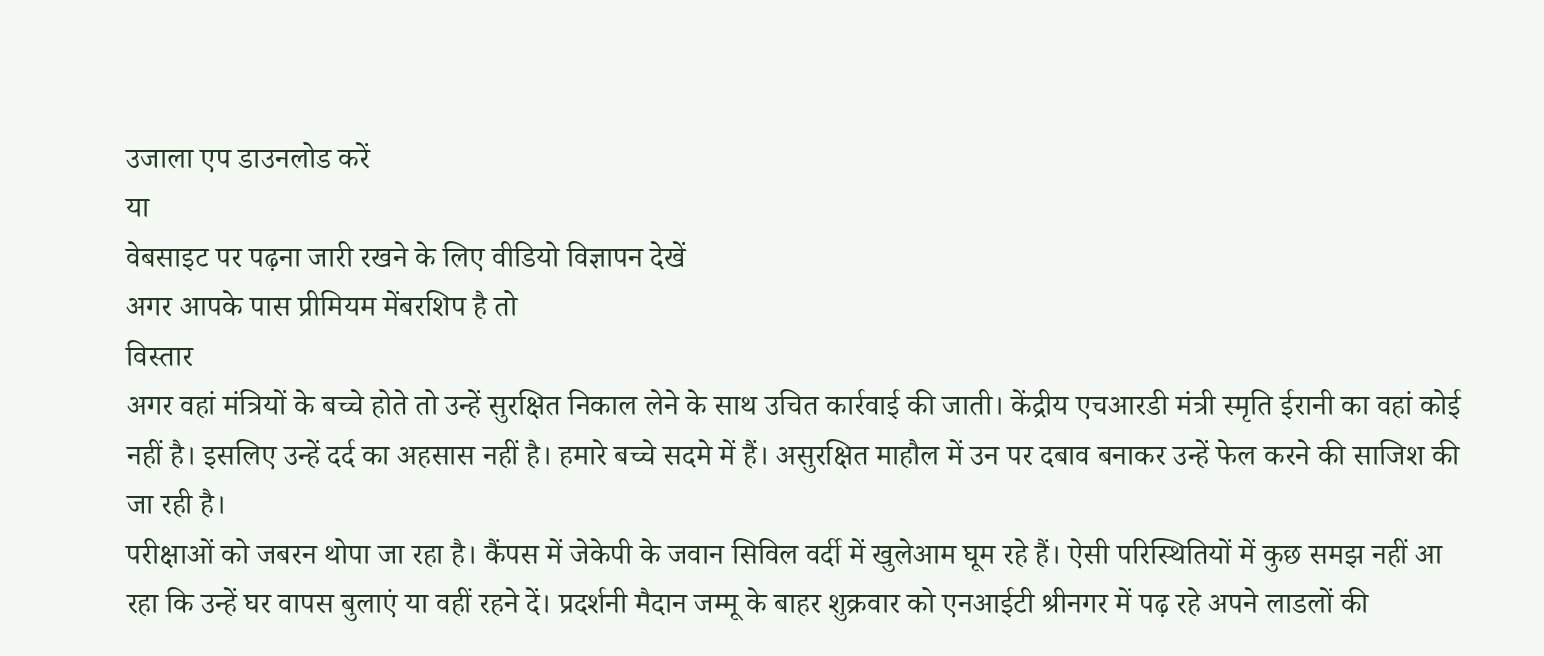उजाला एप डाउनलोड करें
या
वेबसाइट पर पढ़ना जारी रखने के लिए वीडियो विज्ञापन देखें
अगर आपके पास प्रीमियम मेंबरशिप है तो
विस्तार
अगर वहां मंत्रियों के बच्चे होते तो उन्हें सुरक्षित निकाल लेने के साथ उचित कार्रवाई की जाती। केंद्रीय एचआरडी मंत्री स्मृति ईरानी का वहां कोई नहीं है। इसलिए उन्हें दर्द का अहसास नहीं है। हमारे बच्चे सदमे में हैं। असुरक्षित माहौल में उन पर दबाव बनाकर उन्हें फेल करने की साजिश की जा रही है।
परीक्षाओं को जबरन थोपा जा रहा है। कैंपस में जेकेपी के जवान सिविल वर्दी में खुलेआम घूम रहे हैं। ऐसी परिस्थितियों में कुछ समझ नहीं आ रहा कि उन्हें घर वापस बुलाएं या वहीं रहने दें। प्रदर्शनी मैदान जम्मू के बाहर शुक्रवार को एनआईटी श्रीनगर में पढ़ रहे अपने लाडलों की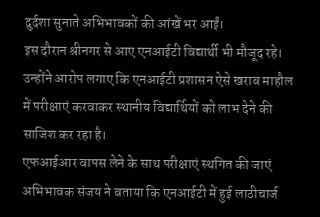दुर्दशा सुनाते अभिभावकों की आंखें भर आईं।
इस दौरान श्रीनगर से आए एनआईटी विद्यार्थी भी मौजूद रहे। उन्होंने आरोप लगाए कि एनआईटी प्रशासन ऐसे खराब माहौल में परीक्षाएं करवाकर स्थानीय विद्यार्थियों को लाभ देने की साजिश कर रहा है।
एफआईआर वापस लेने के साथ परीक्षाएं स्थगित की जाएं
अभिभावक संजय ने बताया कि एनआईटी में हुई लाठीचार्ज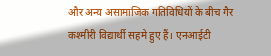और अन्य असामाजिक गतिविधियों के बीच गैर कश्मीरी विद्यार्थी सहमे हुए हैं। एनआईटी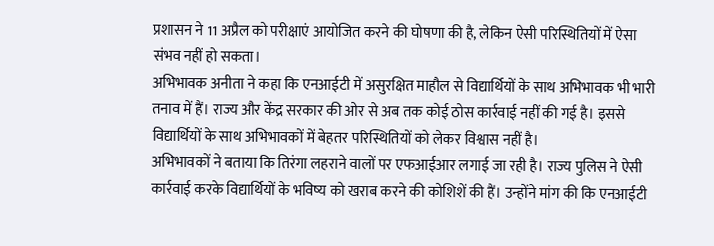प्रशासन ने 11 अप्रैल को परीक्षाएं आयोजित करने की घोषणा की है, लेकिन ऐसी परिस्थितियों में ऐसा संभव नहीं हो सकता।
अभिभावक अनीता ने कहा कि एनआईटी में असुरक्षित माहौल से विद्यार्थियों के साथ अभिभावक भी भारी तनाव में हैं। राज्य और केंद्र सरकार की ओर से अब तक कोई ठोस कार्रवाई नहीं की गई है। इससे विद्यार्थियों के साथ अभिभावकों में बेहतर परिस्थितियों को लेकर विश्वास नहीं है।
अभिभावकों ने बताया कि तिरंगा लहराने वालों पर एफआईआर लगाई जा रही है। राज्य पुलिस ने ऐसी कार्रवाई करके विद्यार्थियों के भविष्य को खराब करने की कोशिशें की हैं। उन्होंने मांग की कि एनआईटी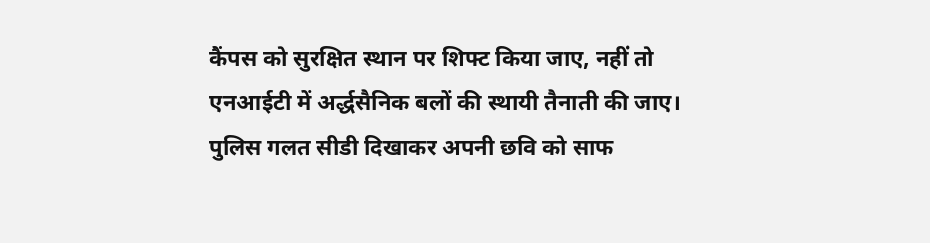कैंपस को सुरक्षित स्थान पर शिफ्ट किया जाए, नहीं तो एनआईटी में अर्द्धसैनिक बलों की स्थायी तैनाती की जाए।
पुलिस गलत सीडी दिखाकर अपनी छवि को साफ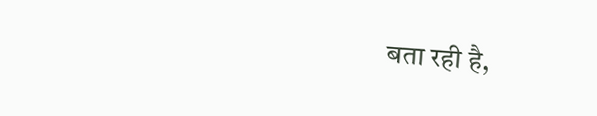बता रही है,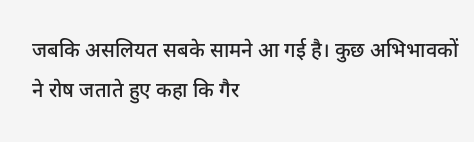जबकि असलियत सबके सामने आ गई है। कुछ अभिभावकों ने रोष जताते हुए कहा कि गैर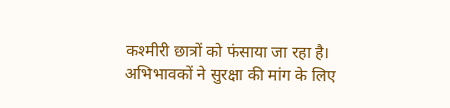कश्मीरी छात्रों को फंसाया जा रहा है। अभिभावकों ने सुरक्षा की मांग के लिए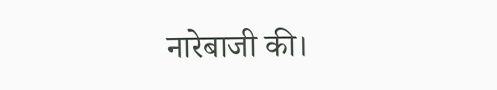नारेबाजी की।